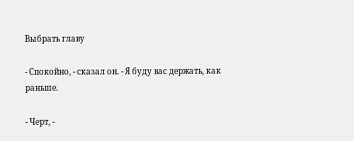Выбрать главу

- Спокойно, - сказал он. - Я буду вас держать, как раньше.

- Черт, -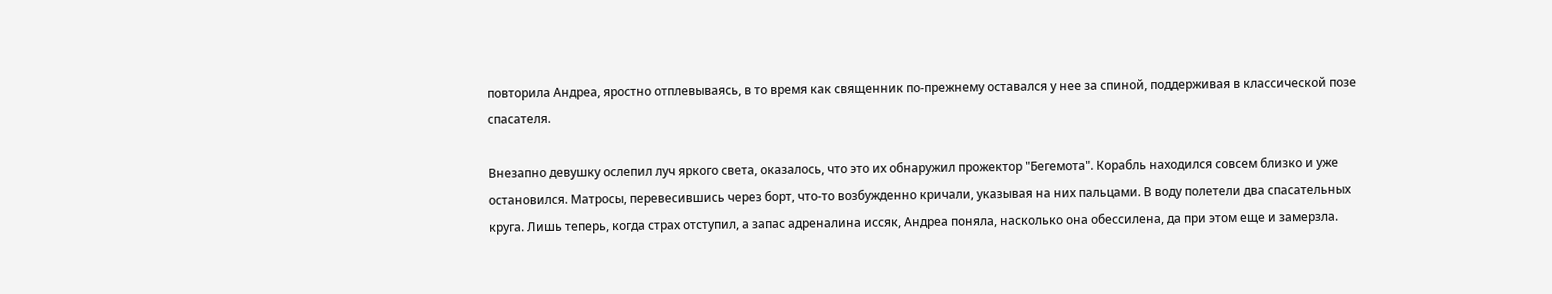повторила Андреа, яростно отплевываясь, в то время как священник по-прежнему оставался у нее за спиной, поддерживая в классической позе спасателя.

Внезапно девушку ослепил луч яркого света, оказалось, что это их обнаружил прожектор "Бегемота". Корабль находился совсем близко и уже остановился. Матросы, перевесившись через борт, что-то возбужденно кричали, указывая на них пальцами. В воду полетели два спасательных круга. Лишь теперь, когда страх отступил, а запас адреналина иссяк, Андреа поняла, насколько она обессилена, да при этом еще и замерзла.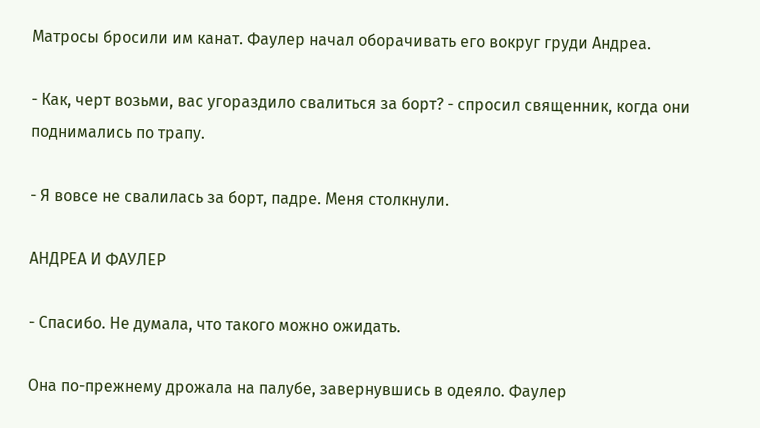Матросы бросили им канат. Фаулер начал оборачивать его вокруг груди Андреа.

- Как, черт возьми, вас угораздило свалиться за борт? - спросил священник, когда они поднимались по трапу.

- Я вовсе не свалилась за борт, падре. Меня столкнули.

АНДРЕА И ФАУЛЕР

- Спасибо. Не думала, что такого можно ожидать.

Она по-прежнему дрожала на палубе, завернувшись в одеяло. Фаулер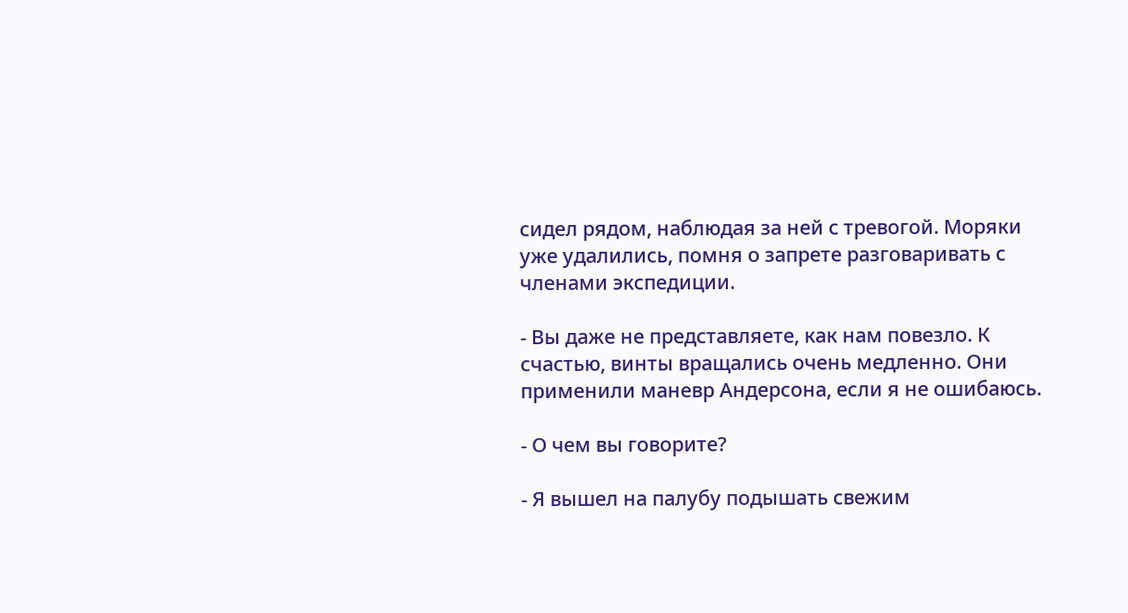сидел рядом, наблюдая за ней с тревогой. Моряки уже удалились, помня о запрете разговаривать с членами экспедиции.

- Вы даже не представляете, как нам повезло. К счастью, винты вращались очень медленно. Они применили маневр Андерсона, если я не ошибаюсь.

- О чем вы говорите?

- Я вышел на палубу подышать свежим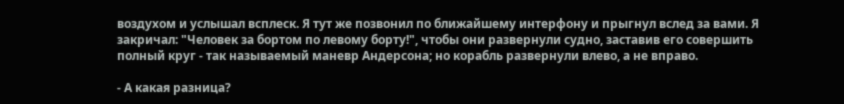воздухом и услышал всплеск. Я тут же позвонил по ближайшему интерфону и прыгнул вслед за вами. Я закричал: "Человек за бортом по левому борту!", чтобы они развернули судно, заставив его совершить полный круг - так называемый маневр Андерсона; но корабль развернули влево, а не вправо.

- А какая разница?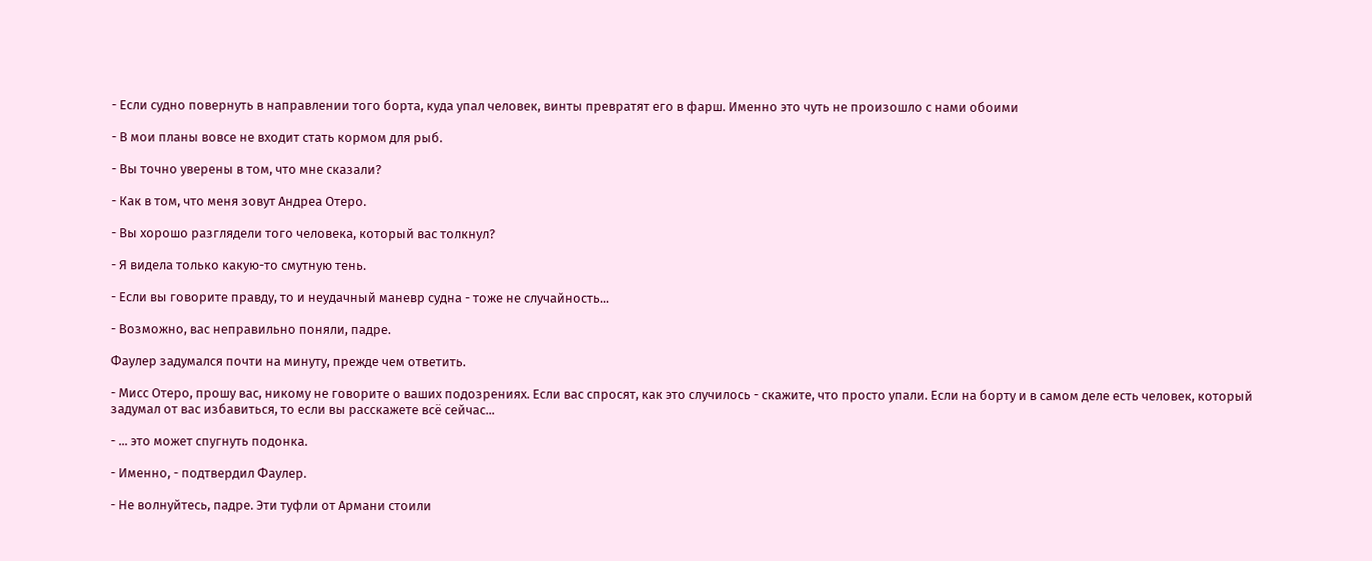- Если судно повернуть в направлении того борта, куда упал человек, винты превратят его в фарш. Именно это чуть не произошло с нами обоими

- В мои планы вовсе не входит стать кормом для рыб.

- Вы точно уверены в том, что мне сказали?

- Как в том, что меня зовут Андреа Отеро.

- Вы хорошо разглядели того человека, который вас толкнул?

- Я видела только какую-то смутную тень.

- Если вы говорите правду, то и неудачный маневр судна - тоже не случайность...

- Возможно, вас неправильно поняли, падре.

Фаулер задумался почти на минуту, прежде чем ответить.

- Мисс Отеро, прошу вас, никому не говорите о ваших подозрениях. Если вас спросят, как это случилось - скажите, что просто упали. Если на борту и в самом деле есть человек, который задумал от вас избавиться, то если вы расскажете всё сейчас...

- ... это может спугнуть подонка.

- Именно, - подтвердил Фаулер.

- Не волнуйтесь, падре. Эти туфли от Армани стоили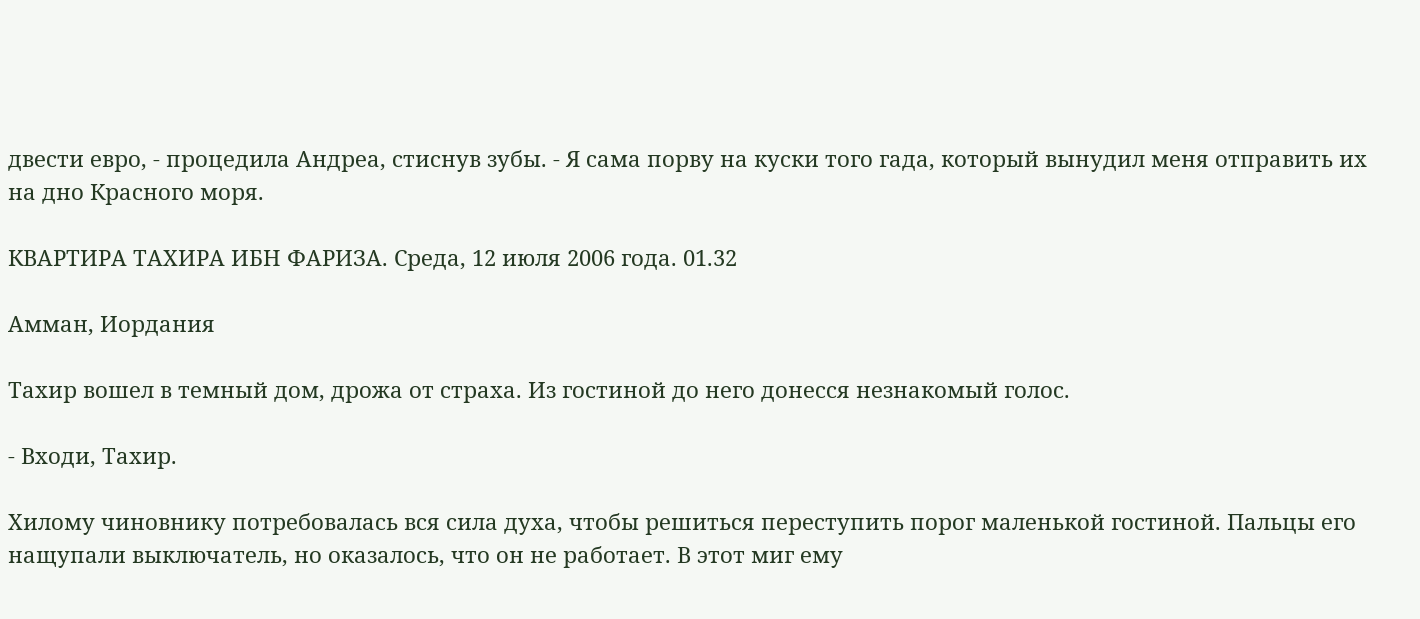двести евро, - процедила Андреа, стиснув зубы. - Я сама порву на куски того гада, который вынудил меня отправить их на дно Красного моря.

КВАРТИРА ТАХИРА ИБН ФАРИЗА. Среда, 12 июля 2006 года. 01.32

Амман, Иордания

Тахир вошел в темный дом, дрожа от страха. Из гостиной до него донесся незнакомый голос.

- Входи, Тахир.

Хилому чиновнику потребовалась вся сила духа, чтобы решиться переступить порог маленькой гостиной. Пальцы его нащупали выключатель, но оказалось, что он не работает. В этот миг ему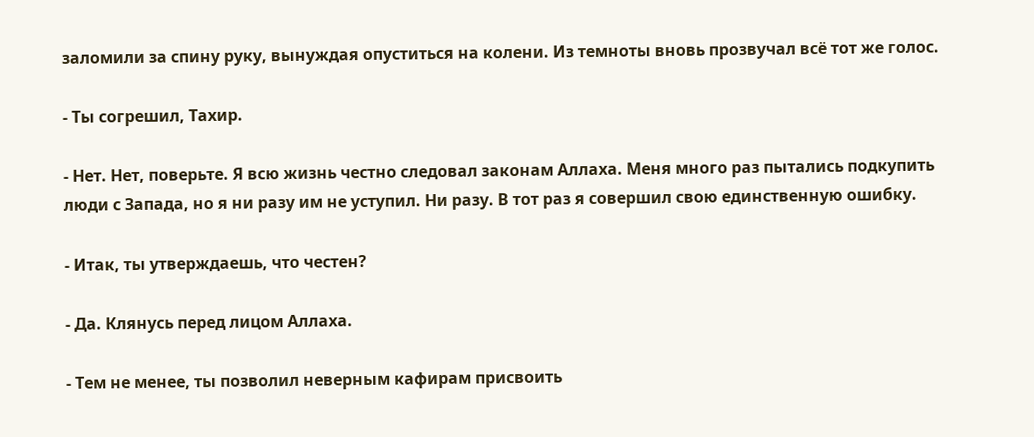заломили за спину руку, вынуждая опуститься на колени. Из темноты вновь прозвучал всё тот же голос.

- Ты согрешил, Тахир.

- Нет. Нет, поверьте. Я всю жизнь честно следовал законам Аллаха. Меня много раз пытались подкупить люди с Запада, но я ни разу им не уступил. Ни разу. В тот раз я совершил свою единственную ошибку.

- Итак, ты утверждаешь, что честен?

- Да. Клянусь перед лицом Аллаха.

- Тем не менее, ты позволил неверным кафирам присвоить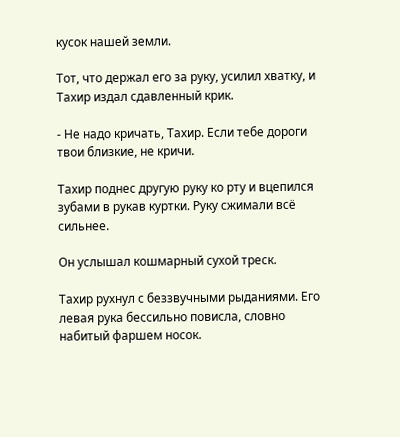кусок нашей земли.

Тот, что держал его за руку, усилил хватку, и Тахир издал сдавленный крик.

- Не надо кричать, Тахир. Если тебе дороги твои близкие, не кричи.

Тахир поднес другую руку ко рту и вцепился зубами в рукав куртки. Руку сжимали всё сильнее.

Он услышал кошмарный сухой треск.

Тахир рухнул с беззвучными рыданиями. Его левая рука бессильно повисла, словно набитый фаршем носок.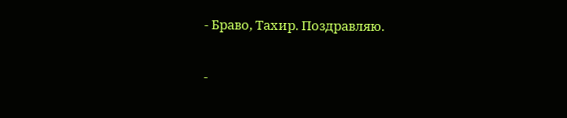- Браво, Тахир. Поздравляю.

-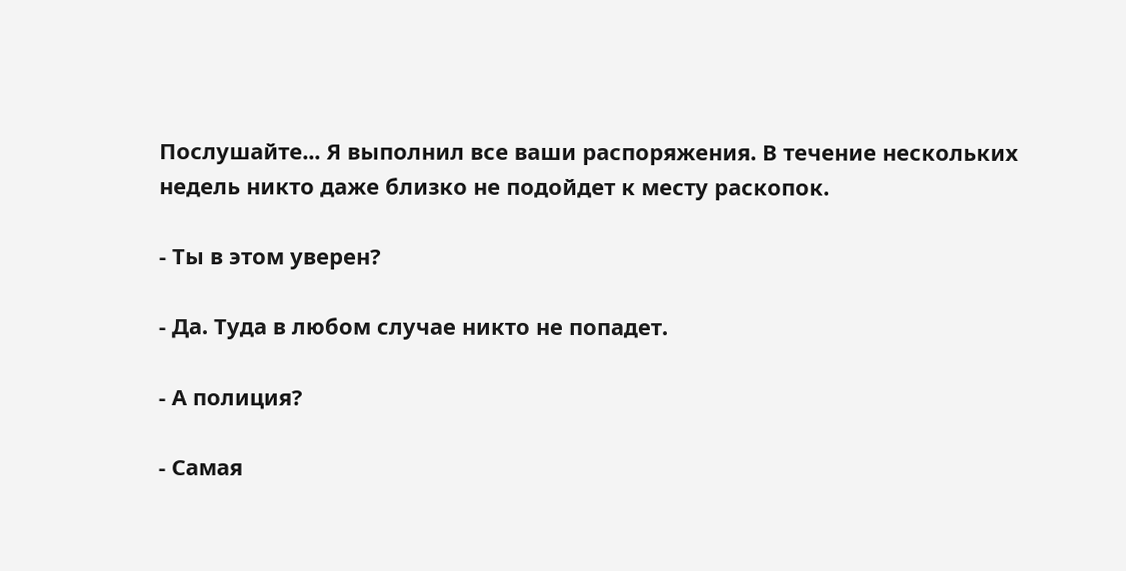Послушайте... Я выполнил все ваши распоряжения. В течение нескольких недель никто даже близко не подойдет к месту раскопок.

- Ты в этом уверен?

- Да. Туда в любом случае никто не попадет.

- А полиция?

- Самая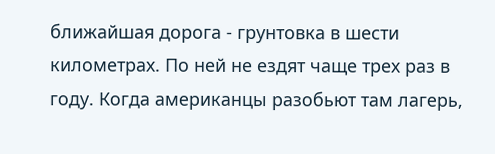ближайшая дорога - грунтовка в шести километрах. По ней не ездят чаще трех раз в году. Когда американцы разобьют там лагерь,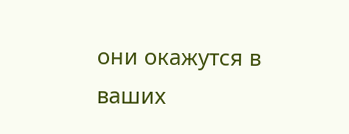они окажутся в ваших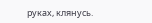руках, клянусь.